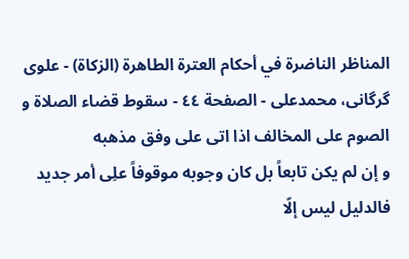المناظر الناضرة في أحکام العترة الطاهرة (الزکاة) - علوی گرگانی، محمدعلی - الصفحة ٤٤ - سقوط قضاء الصلاة و الصوم علی المخالف اذا اتی علی وفق مذهبه
و إن لم يکن تابعاً بل کان وجوبه موقوفاً علِی أمر جديد فالدليل ليس إلّا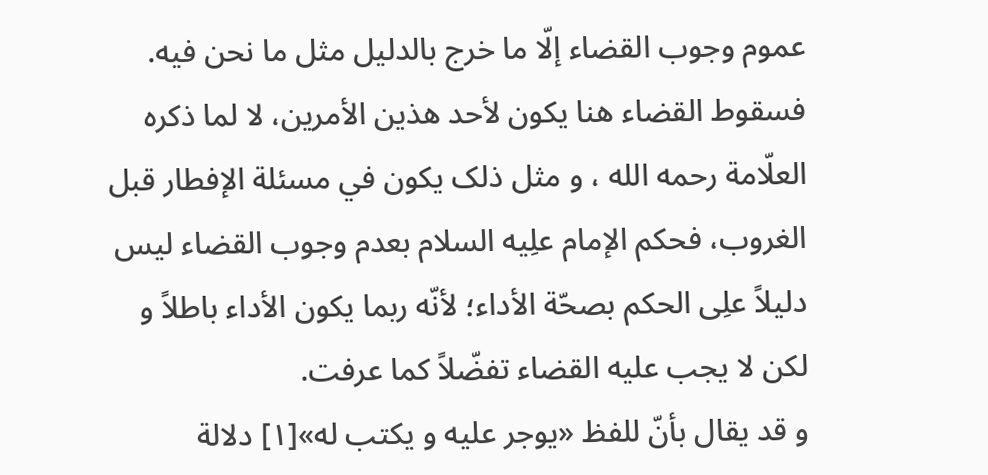عموم وجوب القضاء إلّا ما خرج بالدليل مثل ما نحن فيه.
فسقوط القضاء هنا يکون لأحد هذين الأمرين، لا لما ذکره العلّامة رحمه الله ، و مثل ذلک يکون في مسئلة الإفطار قبل الغروب، فحکم الإمام علِیه السلام بعدم وجوب القضاء ليس دليلاً علِی الحکم بصحّة الأداء؛ لأنّه ربما يکون الأداء باطلاً و لکن لا يجب عليه القضاء تفضّلاً کما عرفت.
و قد يقال بأنّ للفظ «يوجر عليه و يکتب له»[١] دلالة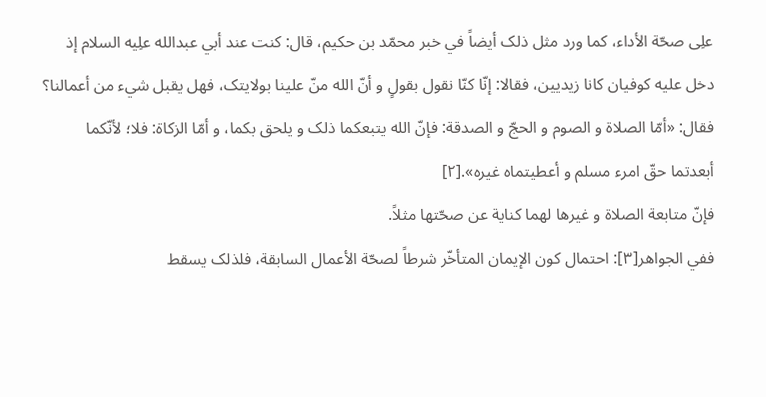علِی صحّة الأداء، کما ورد مثل ذلک أيضاً في خبر محمّد بن حکيم، قال: کنت عند أبي عبدالله علِیه السلام إذ دخل عليه کوفيان کانا زيديين، فقالا: إنّا کنّا نقول بقولٍ و أنّ الله منّ علينا بولايتک، فهل يقبل شيء من أعمالنا؟ فقال: «أمّا الصلاة و الصوم و الحجّ و الصدقة: فإنّ الله يتبعکما ذلک و يلحق بکما، و أمّا الزکاة: فلا؛ لأنّکما أبعدتما حقّ امرء مسلم و أعطيتماه غيره».[٢]
فإنّ متابعة الصلاة و غيرها لهما کناية عن صحّتها مثلاً.
ففي الجواهر[٣]: احتمال کون الإيمان المتأخّر شرطاً لصحّة الأعمال السابقة، فلذلک يسقط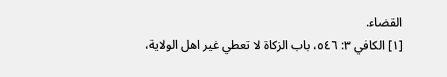القضاء.
[١] الکافي ٣: ٥٤٦، باب الزکاة لا تعطي غير اهل الولاية،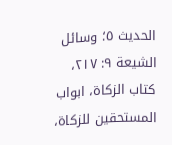الحديث ٥؛ وسائل الشيعة ٩: ٢١٧، کتاب الزکاة، ابواب المستحقين للزکاة،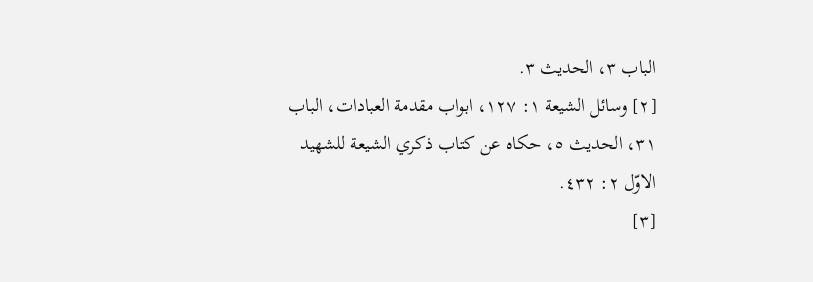الباب ٣، الحديث ٣.
[٢] وسائل الشيعة ١: ١٢٧، ابواب مقدمة العبادات، الباب ٣١، الحديث ٥، حکاه عن کتاب ذکري الشيعة للشهيد الاوّل ٢: ٤٣٢.
[٣]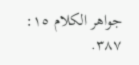جواهر الکلام ١٥: ٣٨٧.